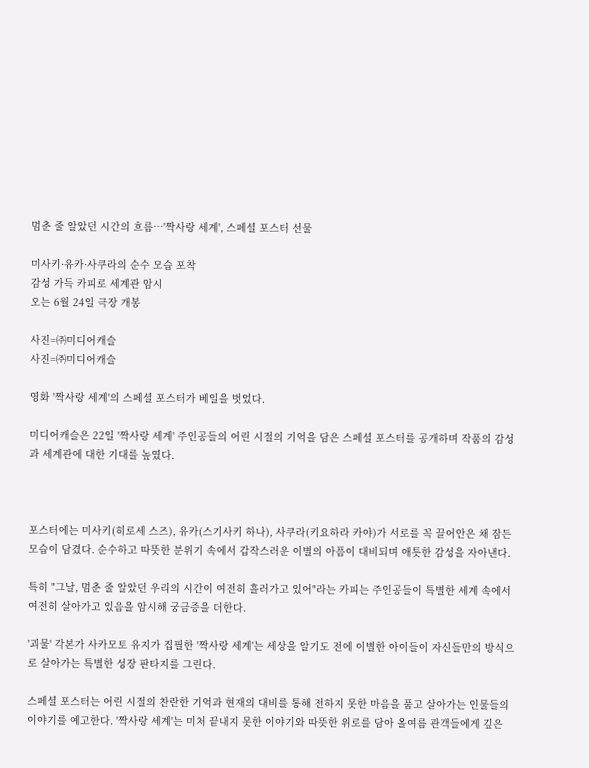멈춘 줄 알았던 시간의 흐름…'짝사랑 세계', 스페셜 포스터 선물

미사키·유카·사쿠라의 순수 모습 포착
감성 가득 카피로 세계관 암시
오는 6월 24일 극장 개봉

사진=㈜미디어캐슬
사진=㈜미디어캐슬

영화 '짝사랑 세계'의 스페셜 포스터가 베일을 벗었다.

미디어캐슬은 22일 '짝사랑 세계' 주인공들의 어린 시절의 기억을 담은 스페셜 포스터를 공개하며 작품의 감성과 세계관에 대한 기대를 높였다.



포스터에는 미사키(히로세 스즈), 유카(스기사키 하나), 사쿠라(키요하라 카야)가 서로를 꼭 끌어안은 채 잠든 모습이 담겼다. 순수하고 따뜻한 분위기 속에서 갑작스러운 이별의 아픔이 대비되며 애틋한 감성을 자아낸다.

특히 "그날, 멈춘 줄 알았던 우리의 시간이 여전히 흘러가고 있어"라는 카피는 주인공들이 특별한 세계 속에서 여전히 살아가고 있음을 암시해 궁금증을 더한다.

'괴물' 각본가 사카모토 유지가 집필한 '짝사랑 세계'는 세상을 알기도 전에 이별한 아이들이 자신들만의 방식으로 살아가는 특별한 성장 판타지를 그린다.

스페셜 포스터는 어린 시절의 찬란한 기억과 현재의 대비를 통해 전하지 못한 마음을 품고 살아가는 인물들의 이야기를 예고한다. '짝사랑 세계'는 미처 끝내지 못한 이야기와 따뜻한 위로를 담아 올여름 관객들에게 깊은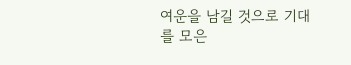여운을 남길 것으로 기대를 모은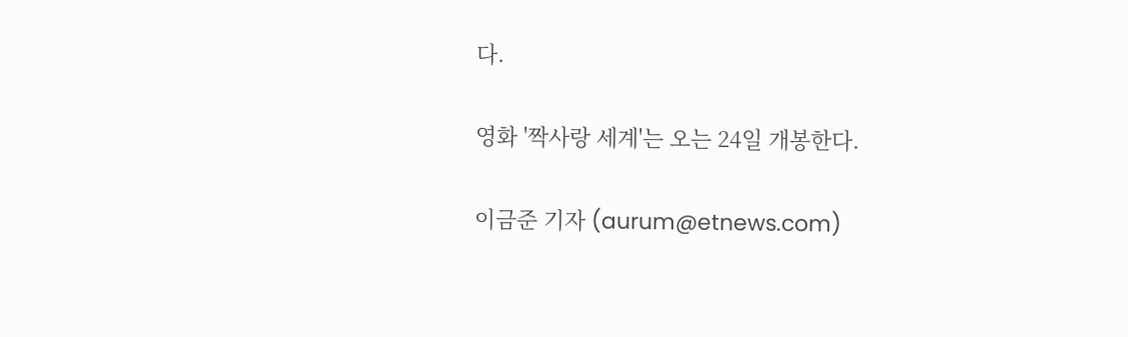다.

영화 '짝사랑 세계'는 오는 24일 개봉한다.

이금준 기자 (aurum@etnews.com)